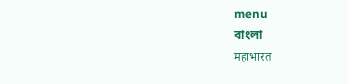menu
বাংলা
महाभारत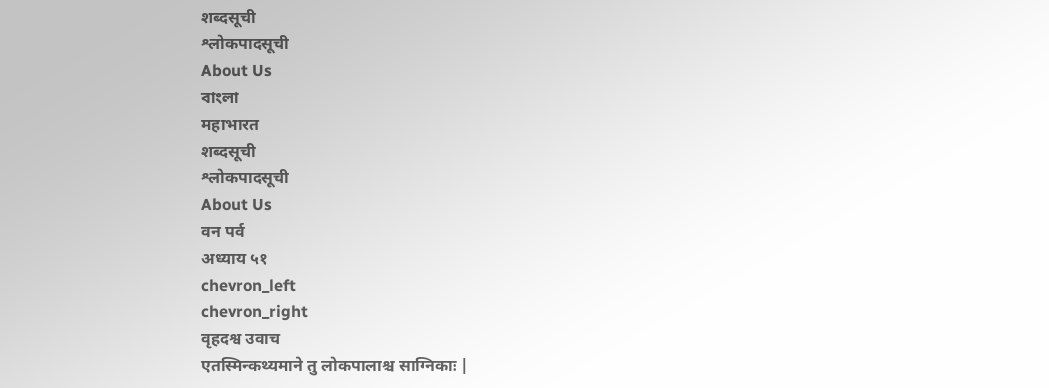शब्दसूची
श्लोकपादसूची
About Us
বাংলা
महाभारत
शब्दसूची
श्लोकपादसूची
About Us
वन पर्व
अध्याय ५१
chevron_left
chevron_right
वृहदश्व उवाच
एतस्मिन्कथ्यमाने तु लोकपालाश्च साग्निकाः |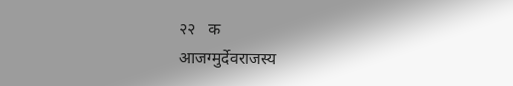२२   क
आजग्मुर्देवराजस्य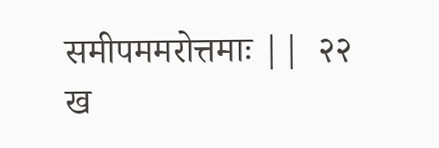समीपममरोत्तमाः ||  २२   ख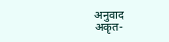अनुवाद
अकृत-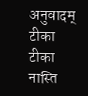अनुवादम्
टीका
टीका नास्ति